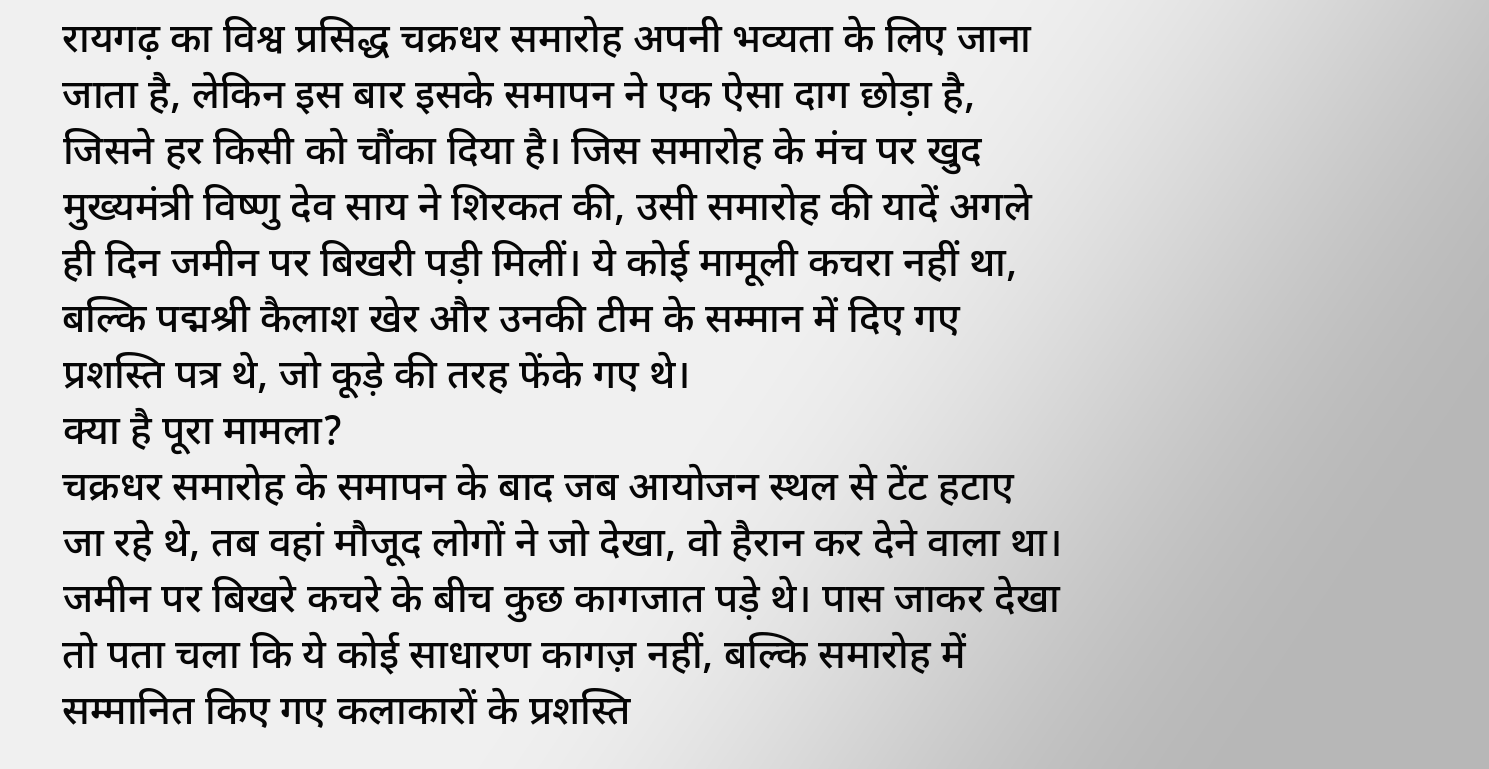रायगढ़ का विश्व प्रसिद्ध चक्रधर समारोह अपनी भव्यता के लिए जाना जाता है, लेकिन इस बार इसके समापन ने एक ऐसा दाग छोड़ा है, जिसने हर किसी को चौंका दिया है। जिस समारोह के मंच पर खुद मुख्यमंत्री विष्णु देव साय ने शिरकत की, उसी समारोह की यादें अगले ही दिन जमीन पर बिखरी पड़ी मिलीं। ये कोई मामूली कचरा नहीं था, बल्कि पद्मश्री कैलाश खेर और उनकी टीम के सम्मान में दिए गए प्रशस्ति पत्र थे, जो कूड़े की तरह फेंके गए थे।
क्या है पूरा मामला?
चक्रधर समारोह के समापन के बाद जब आयोजन स्थल से टेंट हटाए जा रहे थे, तब वहां मौजूद लोगों ने जो देखा, वो हैरान कर देने वाला था। जमीन पर बिखरे कचरे के बीच कुछ कागजात पड़े थे। पास जाकर देखा तो पता चला कि ये कोई साधारण कागज़ नहीं, बल्कि समारोह में सम्मानित किए गए कलाकारों के प्रशस्ति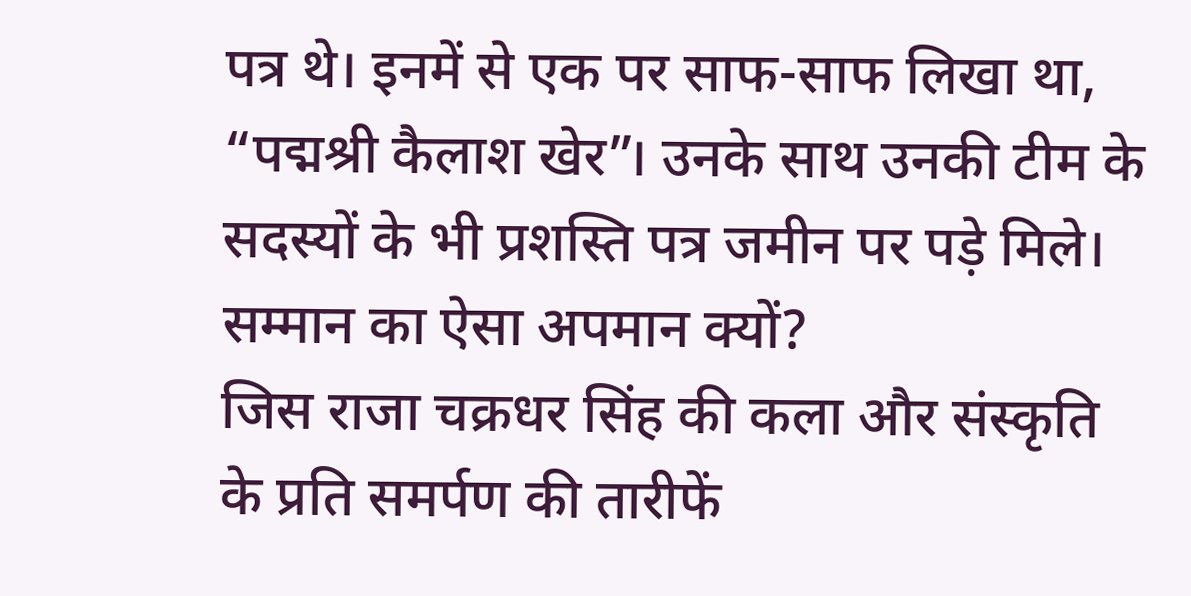पत्र थे। इनमें से एक पर साफ-साफ लिखा था, “पद्मश्री कैलाश खेर”। उनके साथ उनकी टीम के सदस्यों के भी प्रशस्ति पत्र जमीन पर पड़े मिले।
सम्मान का ऐसा अपमान क्यों?
जिस राजा चक्रधर सिंह की कला और संस्कृति के प्रति समर्पण की तारीफें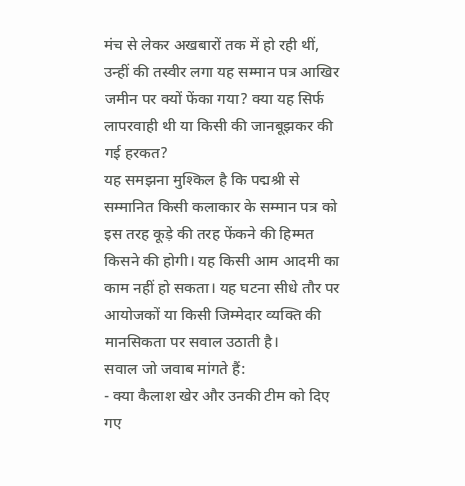मंच से लेकर अखबारों तक में हो रही थीं, उन्हीं की तस्वीर लगा यह सम्मान पत्र आखिर जमीन पर क्यों फेंका गया? क्या यह सिर्फ लापरवाही थी या किसी की जानबूझकर की गई हरकत?
यह समझना मुश्किल है कि पद्मश्री से सम्मानित किसी कलाकार के सम्मान पत्र को इस तरह कूड़े की तरह फेंकने की हिम्मत किसने की होगी। यह किसी आम आदमी का काम नहीं हो सकता। यह घटना सीधे तौर पर आयोजकों या किसी जिम्मेदार व्यक्ति की मानसिकता पर सवाल उठाती है।
सवाल जो जवाब मांगते हैं:
- क्या कैलाश खेर और उनकी टीम को दिए गए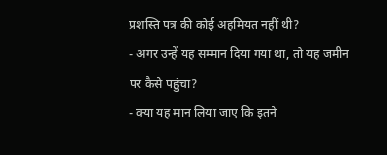प्रशस्ति पत्र की कोई अहमियत नहीं थी?
- अगर उन्हें यह सम्मान दिया गया था, तो यह जमीन पर कैसे पहुंचा?
- क्या यह मान लिया जाए कि इतने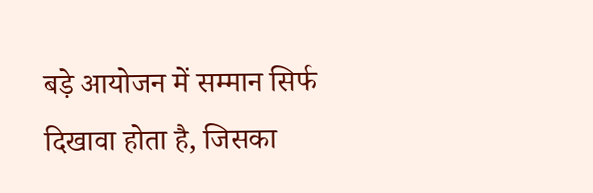बड़े आयोजन में सम्मान सिर्फ दिखावा होता है, जिसका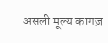असली मूल्य कागज़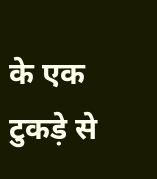के एक टुकड़े से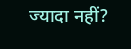ज्यादा नहीं?